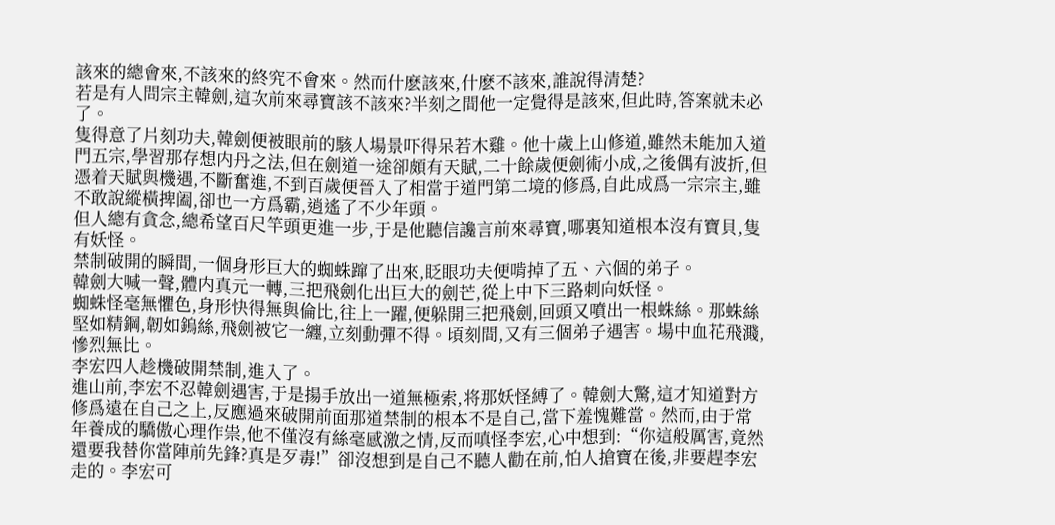該來的總會來,不該來的終究不會來。然而什麽該來,什麽不該來,誰說得清楚?
若是有人問宗主韓劍,這次前來尋寶該不該來?半刻之間他一定覺得是該來,但此時,答案就未必了。
隻得意了片刻功夫,韓劍便被眼前的駭人場景吓得呆若木雞。他十歲上山修道,雖然未能加入道門五宗,學習那存想内丹之法,但在劍道一途卻頗有天賦,二十餘歲便劍術小成,之後偶有波折,但憑着天賦與機遇,不斷奮進,不到百歲便晉入了相當于道門第二境的修爲,自此成爲一宗宗主,雖不敢說縱橫捭阖,卻也一方爲霸,逍遙了不少年頭。
但人總有貪念,總希望百尺竿頭更進一步,于是他聽信讒言前來尋寶,哪裏知道根本沒有寶貝,隻有妖怪。
禁制破開的瞬間,一個身形巨大的蜘蛛蹿了出來,眨眼功夫便啃掉了五、六個的弟子。
韓劍大喊一聲,體内真元一轉,三把飛劍化出巨大的劍芒,從上中下三路刺向妖怪。
蜘蛛怪毫無懼色,身形快得無與倫比,往上一躍,便躲開三把飛劍,回頭又噴出一根蛛絲。那蛛絲堅如精鋼,韌如鎢絲,飛劍被它一纏,立刻動彈不得。頃刻間,又有三個弟子遇害。場中血花飛濺,慘烈無比。
李宏四人趁機破開禁制,進入了。
進山前,李宏不忍韓劍遇害,于是揚手放出一道無極索,将那妖怪縛了。韓劍大驚,這才知道對方修爲遠在自己之上,反應過來破開前面那道禁制的根本不是自己,當下羞愧難當。然而,由于常年養成的驕傲心理作祟,他不僅沒有絲毫感激之情,反而嗔怪李宏,心中想到:“你這般厲害,竟然還要我替你當陣前先鋒?真是歹毒!”卻沒想到是自己不聽人勸在前,怕人搶寶在後,非要趕李宏走的。李宏可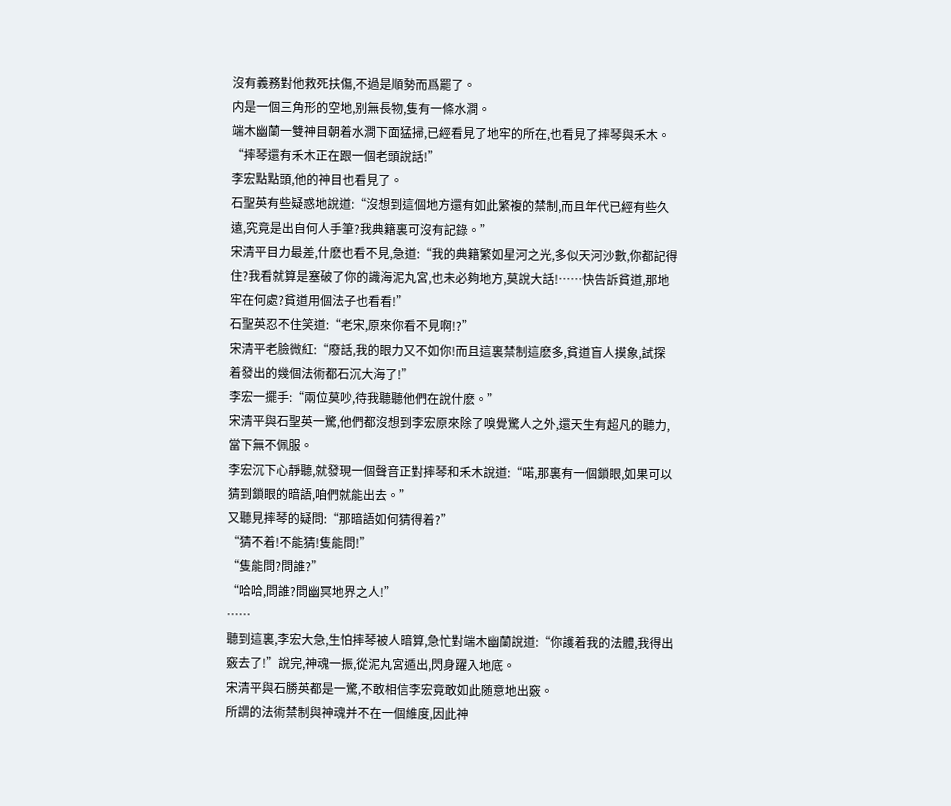沒有義務對他救死扶傷,不過是順勢而爲罷了。
内是一個三角形的空地,别無長物,隻有一條水澗。
端木幽蘭一雙神目朝着水澗下面猛掃,已經看見了地牢的所在,也看見了摔琴與禾木。
“摔琴還有禾木正在跟一個老頭說話!”
李宏點點頭,他的神目也看見了。
石聖英有些疑惑地說道:“沒想到這個地方還有如此繁複的禁制,而且年代已經有些久遠,究竟是出自何人手筆?我典籍裏可沒有記錄。”
宋清平目力最差,什麽也看不見,急道:“我的典籍繁如星河之光,多似天河沙數,你都記得住?我看就算是塞破了你的識海泥丸宮,也未必夠地方,莫說大話!……快告訴貧道,那地牢在何處?貧道用個法子也看看!”
石聖英忍不住笑道:“老宋,原來你看不見啊!?”
宋清平老臉微紅:“廢話,我的眼力又不如你!而且這裏禁制這麽多,貧道盲人摸象,試探着發出的幾個法術都石沉大海了!”
李宏一擺手:“兩位莫吵,待我聽聽他們在說什麽。”
宋清平與石聖英一驚,他們都沒想到李宏原來除了嗅覺驚人之外,還天生有超凡的聽力,當下無不佩服。
李宏沉下心靜聽,就發現一個聲音正對摔琴和禾木說道:“喏,那裏有一個鎖眼,如果可以猜到鎖眼的暗語,咱們就能出去。”
又聽見摔琴的疑問:“那暗語如何猜得着?”
“猜不着!不能猜!隻能問!”
“隻能問?問誰?”
“哈哈,問誰?問幽冥地界之人!”
……
聽到這裏,李宏大急,生怕摔琴被人暗算,急忙對端木幽蘭說道:“你護着我的法體,我得出竅去了!”說完,神魂一振,從泥丸宮遁出,閃身躍入地底。
宋清平與石勝英都是一驚,不敢相信李宏竟敢如此随意地出竅。
所謂的法術禁制與神魂并不在一個維度,因此神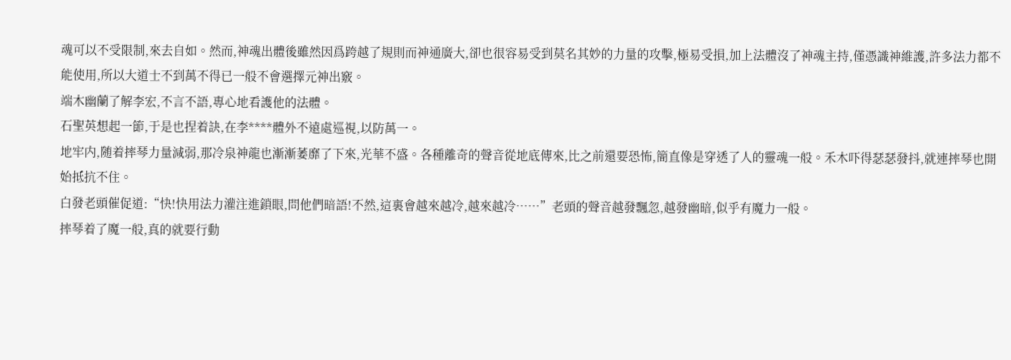魂可以不受限制,來去自如。然而,神魂出體後雖然因爲跨越了規則而神通廣大,卻也很容易受到莫名其妙的力量的攻擊,極易受損,加上法體沒了神魂主持,僅憑識神維護,許多法力都不能使用,所以大道士不到萬不得已一般不會選擇元神出竅。
端木幽蘭了解李宏,不言不語,專心地看護他的法體。
石聖英想起一節,于是也捏着訣,在李****體外不遠處巡視,以防萬一。
地牢内,随着摔琴力量減弱,那冷泉神龍也漸漸萎靡了下來,光華不盛。各種離奇的聲音從地底傳來,比之前還要恐怖,簡直像是穿透了人的靈魂一般。禾木吓得瑟瑟發抖,就連摔琴也開始抵抗不住。
白發老頭催促道:“快!快用法力灌注進鎖眼,問他們暗語!不然,這裏會越來越冷,越來越冷……”老頭的聲音越發飄忽,越發幽暗,似乎有魔力一般。
摔琴着了魔一般,真的就要行動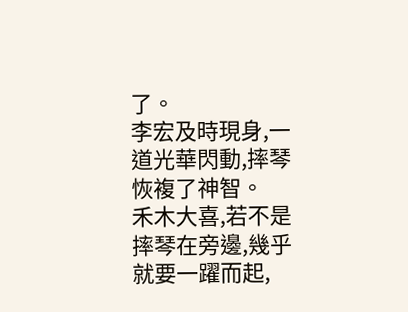了。
李宏及時現身,一道光華閃動,摔琴恢複了神智。
禾木大喜,若不是摔琴在旁邊,幾乎就要一躍而起,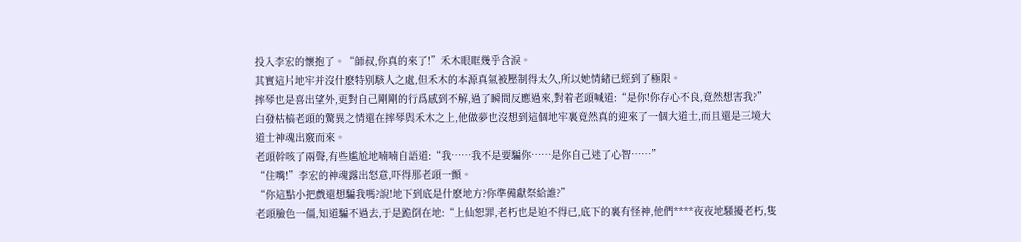投入李宏的懷抱了。“師叔,你真的來了!”禾木眼眶幾乎含淚。
其實這片地牢并沒什麽特别駭人之處,但禾木的本源真氣被壓制得太久,所以她情緒已經到了極限。
摔琴也是喜出望外,更對自己剛剛的行爲感到不解,過了瞬間反應過來,對着老頭喊道:“是你!你存心不良,竟然想害我?”
白發枯槁老頭的驚異之情還在摔琴與禾木之上,他做夢也沒想到這個地牢裏竟然真的迎來了一個大道士,而且還是三境大道士神魂出竅而來。
老頭幹咳了兩聲,有些尴尬地喃喃自語道:“我……我不是要騙你……是你自己迷了心智……”
“住嘴!”李宏的神魂露出怒意,吓得那老頭一顫。
“你這點小把戲還想騙我嗎?說!地下到底是什麽地方?你準備獻祭給誰?”
老頭臉色一僵,知道騙不過去,于是跪倒在地:“上仙恕罪,老朽也是迫不得已,底下的裏有怪神,他們****夜夜地騷擾老朽,隻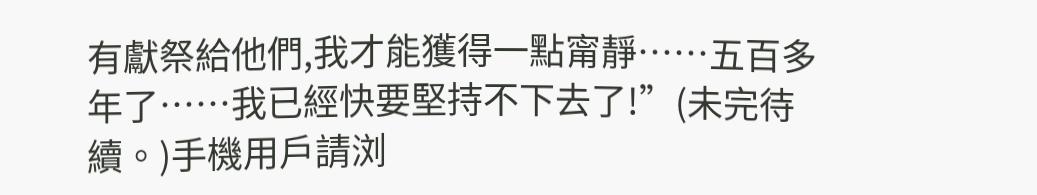有獻祭給他們,我才能獲得一點甯靜……五百多年了……我已經快要堅持不下去了!”(未完待續。)手機用戶請浏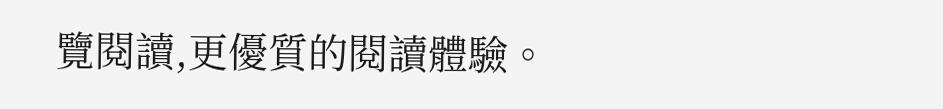覽閱讀,更優質的閱讀體驗。